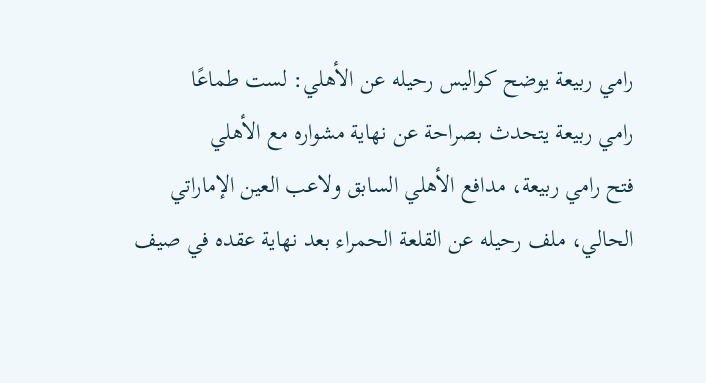رامي ربيعة يوضح كواليس رحيله عن الأهلي: لست طماعًا
رامي ربيعة يتحدث بصراحة عن نهاية مشواره مع الأهلي
فتح رامي ربيعة، مدافع الأهلي السابق ولاعب العين الإماراتي الحالي، ملف رحيله عن القلعة الحمراء بعد نهاية عقده في صيف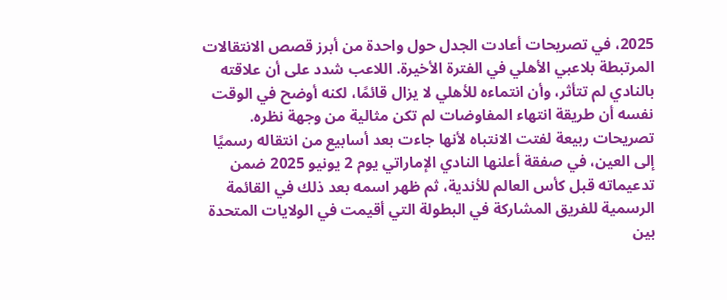2025، في تصريحات أعادت الجدل حول واحدة من أبرز قصص الانتقالات المرتبطة بلاعبي الأهلي في الفترة الأخيرة. اللاعب شدد على أن علاقته بالنادي لم تتأثر، وأن انتماءه للأهلي لا يزال قائمًا، لكنه أوضح في الوقت نفسه أن طريقة انتهاء المفاوضات لم تكن مثالية من وجهة نظره.
تصريحات ربيعة لفتت الانتباه لأنها جاءت بعد أسابيع من انتقاله رسميًا إلى العين، في صفقة أعلنها النادي الإماراتي يوم 2 يونيو 2025 ضمن تدعيماته قبل كأس العالم للأندية، ثم ظهر اسمه بعد ذلك في القائمة الرسمية للفريق المشاركة في البطولة التي أقيمت في الولايات المتحدة بين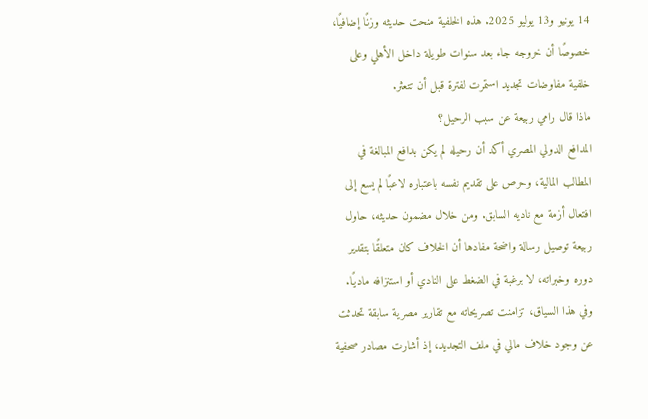14 يونيو و13 يوليو 2025. هذه الخلفية منحت حديثه وزنًا إضافيًا، خصوصًا أن خروجه جاء بعد سنوات طويلة داخل الأهلي وعلى خلفية مفاوضات تجديد استمرت لفترة قبل أن تتعثر.
ماذا قال رامي ربيعة عن سبب الرحيل؟
المدافع الدولي المصري أكد أن رحيله لم يكن بدافع المبالغة في المطالب المالية، وحرص على تقديم نفسه باعتباره لاعبًا لم يسع إلى افتعال أزمة مع ناديه السابق. ومن خلال مضمون حديثه، حاول ربيعة توصيل رسالة واضحة مفادها أن الخلاف كان متعلقًا بتقدير دوره وخبراته، لا برغبة في الضغط على النادي أو استنزافه ماديًا.
وفي هذا السياق، تزامنت تصريحاته مع تقارير مصرية سابقة تحدثت عن وجود خلاف مالي في ملف التجديد، إذ أشارت مصادر صحفية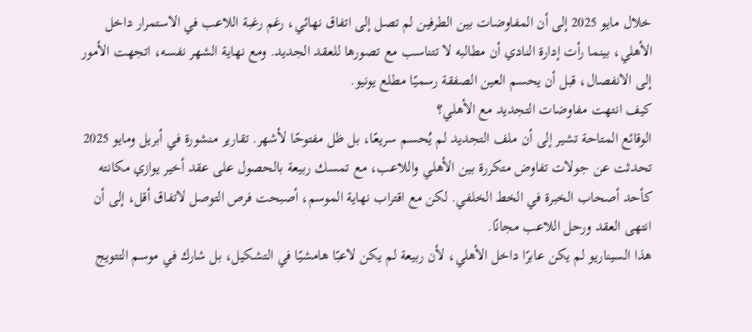خلال مايو 2025 إلى أن المفاوضات بين الطرفين لم تصل إلى اتفاق نهائي، رغم رغبة اللاعب في الاستمرار داخل الأهلي، بينما رأت إدارة النادي أن مطالبه لا تتناسب مع تصورها للعقد الجديد. ومع نهاية الشهر نفسه، اتجهت الأمور إلى الانفصال، قبل أن يحسم العين الصفقة رسميًا مطلع يونيو.
كيف انتهت مفاوضات التجديد مع الأهلي؟
الوقائع المتاحة تشير إلى أن ملف التجديد لم يُحسم سريعًا، بل ظل مفتوحًا لأشهر. تقارير منشورة في أبريل ومايو 2025 تحدثت عن جولات تفاوض متكررة بين الأهلي واللاعب، مع تمسك ربيعة بالحصول على عقد أخير يوازي مكانته كأحد أصحاب الخبرة في الخط الخلفي. لكن مع اقتراب نهاية الموسم، أصبحت فرص التوصل لاتفاق أقل، إلى أن انتهى العقد ورحل اللاعب مجانًا.
هذا السيناريو لم يكن عابرًا داخل الأهلي، لأن ربيعة لم يكن لاعبًا هامشيًا في التشكيل، بل شارك في موسم التتويج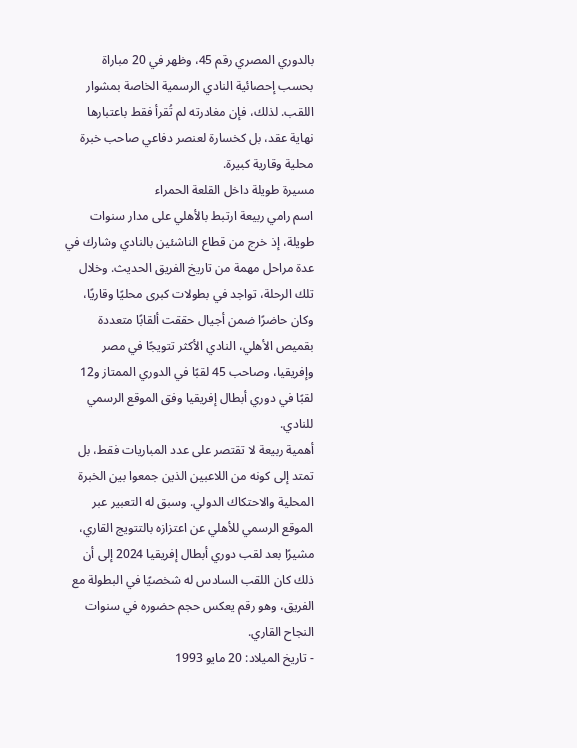بالدوري المصري رقم 45، وظهر في 20 مباراة بحسب إحصائية النادي الرسمية الخاصة بمشوار اللقب. لذلك، فإن مغادرته لم تُقرأ فقط باعتبارها نهاية عقد، بل كخسارة لعنصر دفاعي صاحب خبرة محلية وقارية كبيرة.
مسيرة طويلة داخل القلعة الحمراء
اسم رامي ربيعة ارتبط بالأهلي على مدار سنوات طويلة، إذ خرج من قطاع الناشئين بالنادي وشارك في عدة مراحل مهمة من تاريخ الفريق الحديث. وخلال تلك الرحلة، تواجد في بطولات كبرى محليًا وقاريًا، وكان حاضرًا ضمن أجيال حققت ألقابًا متعددة بقميص الأهلي، النادي الأكثر تتويجًا في مصر وإفريقيا، وصاحب 45 لقبًا في الدوري الممتاز و12 لقبًا في دوري أبطال إفريقيا وفق الموقع الرسمي للنادي.
أهمية ربيعة لا تقتصر على عدد المباريات فقط، بل تمتد إلى كونه من اللاعبين الذين جمعوا بين الخبرة المحلية والاحتكاك الدولي. وسبق له التعبير عبر الموقع الرسمي للأهلي عن اعتزازه بالتتويج القاري، مشيرًا بعد لقب دوري أبطال إفريقيا 2024 إلى أن ذلك كان اللقب السادس له شخصيًا في البطولة مع الفريق، وهو رقم يعكس حجم حضوره في سنوات النجاح القاري.
- تاريخ الميلاد: 20 مايو 1993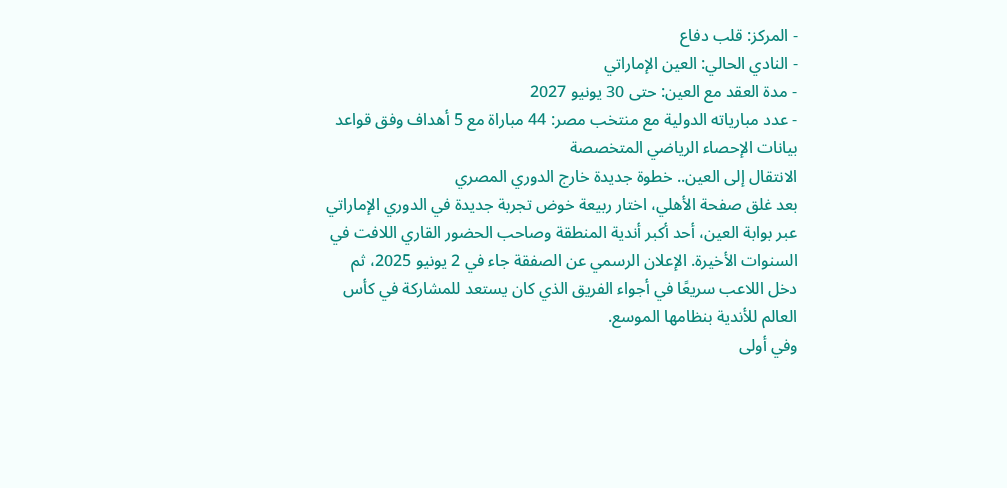- المركز: قلب دفاع
- النادي الحالي: العين الإماراتي
- مدة العقد مع العين: حتى 30 يونيو 2027
- عدد مبارياته الدولية مع منتخب مصر: 44 مباراة مع 5 أهداف وفق قواعد بيانات الإحصاء الرياضي المتخصصة
الانتقال إلى العين.. خطوة جديدة خارج الدوري المصري
بعد غلق صفحة الأهلي، اختار ربيعة خوض تجربة جديدة في الدوري الإماراتي عبر بوابة العين، أحد أكبر أندية المنطقة وصاحب الحضور القاري اللافت في السنوات الأخيرة. الإعلان الرسمي عن الصفقة جاء في 2 يونيو 2025، ثم دخل اللاعب سريعًا في أجواء الفريق الذي كان يستعد للمشاركة في كأس العالم للأندية بنظامها الموسع.
وفي أولى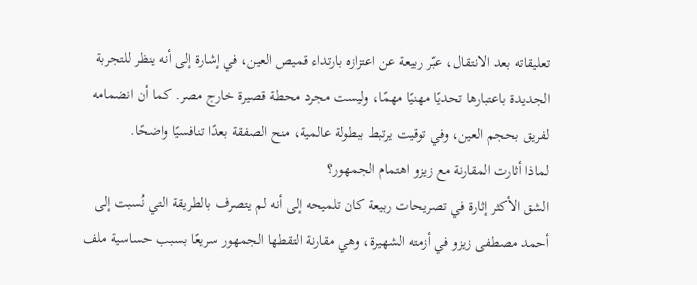تعليقاته بعد الانتقال، عبّر ربيعة عن اعتزازه بارتداء قميص العين، في إشارة إلى أنه ينظر للتجربة الجديدة باعتبارها تحديًا مهنيًا مهمًا، وليست مجرد محطة قصيرة خارج مصر. كما أن انضمامه لفريق بحجم العين، وفي توقيت يرتبط ببطولة عالمية، منح الصفقة بعدًا تنافسيًا واضحًا.
لماذا أثارت المقارنة مع زيزو اهتمام الجمهور؟
الشق الأكثر إثارة في تصريحات ربيعة كان تلميحه إلى أنه لم يتصرف بالطريقة التي نُسبت إلى أحمد مصطفى زيزو في أزمته الشهيرة، وهي مقارنة التقطها الجمهور سريعًا بسبب حساسية ملف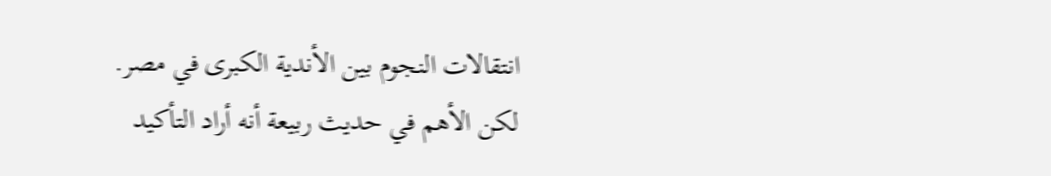انتقالات النجوم بين الأندية الكبرى في مصر. لكن الأهم في حديث ربيعة أنه أراد التأكيد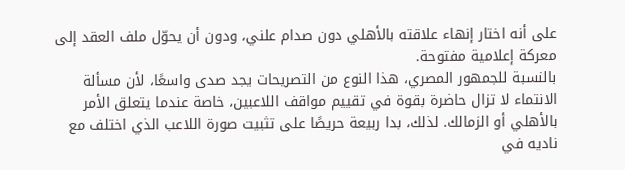على أنه اختار إنهاء علاقته بالأهلي دون صدام علني، ودون أن يحوّل ملف العقد إلى معركة إعلامية مفتوحة.
بالنسبة للجمهور المصري، هذا النوع من التصريحات يجد صدى واسعًا، لأن مسألة الانتماء لا تزال حاضرة بقوة في تقييم مواقف اللاعبين، خاصة عندما يتعلق الأمر بالأهلي أو الزمالك. لذلك، بدا ربيعة حريصًا على تثبيت صورة اللاعب الذي اختلف مع ناديه في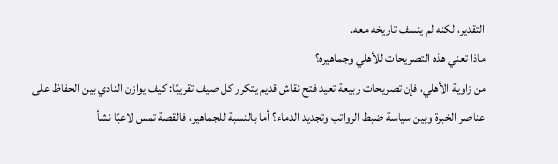التقدير، لكنه لم ينسف تاريخه معه.
ماذا تعني هذه التصريحات للأهلي وجماهيره؟
من زاوية الأهلي، فإن تصريحات ربيعة تعيد فتح نقاش قديم يتكرر كل صيف تقريبًا: كيف يوازن النادي بين الحفاظ على عناصر الخبرة وبين سياسة ضبط الرواتب وتجديد الدماء؟ أما بالنسبة للجماهير، فالقصة تمس لاعبًا نشأ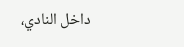داخل النادي،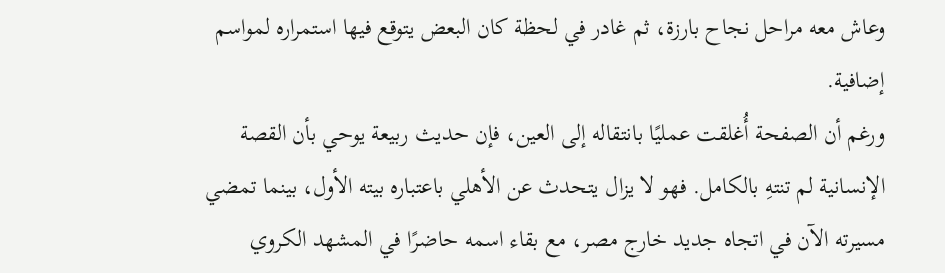وعاش معه مراحل نجاح بارزة، ثم غادر في لحظة كان البعض يتوقع فيها استمراره لمواسم إضافية.
ورغم أن الصفحة أُغلقت عمليًا بانتقاله إلى العين، فإن حديث ربيعة يوحي بأن القصة الإنسانية لم تنتهِ بالكامل. فهو لا يزال يتحدث عن الأهلي باعتباره بيته الأول، بينما تمضي مسيرته الآن في اتجاه جديد خارج مصر، مع بقاء اسمه حاضرًا في المشهد الكروي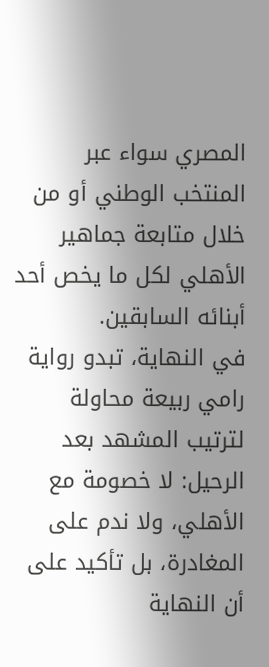المصري سواء عبر المنتخب الوطني أو من خلال متابعة جماهير الأهلي لكل ما يخص أحد أبنائه السابقين.
في النهاية، تبدو رواية رامي ربيعة محاولة لترتيب المشهد بعد الرحيل: لا خصومة مع الأهلي، ولا ندم على المغادرة، بل تأكيد على أن النهاية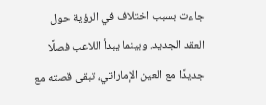جاءت بسبب اختلاف في الرؤية حول العقد الجديد. وبينما يبدأ اللاعب فصلًا جديدًا مع العين الإماراتي، تبقى قصته مع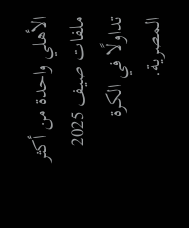الأهلي واحدة من أكثر ملفات صيف 2025 تداولًا في الكرة المصرية.